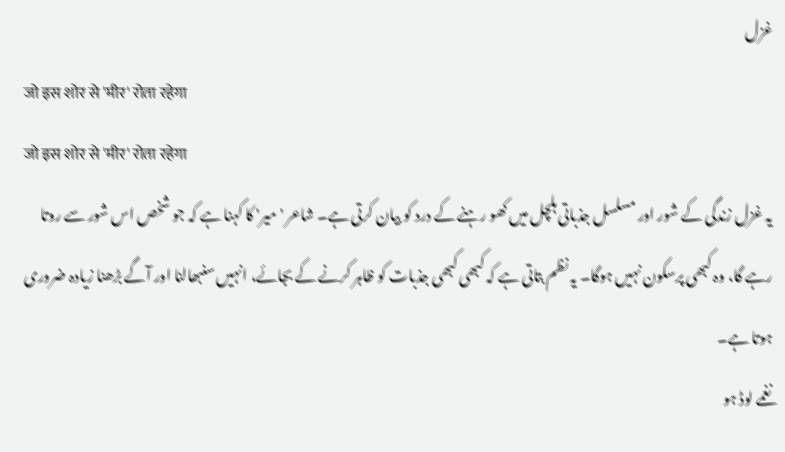غزل
जो इस शोर से 'मीर' रोता रहेगा
जो इस शोर से 'मीर' रोता रहेगा
یہ غزل زندگی کے شور اور مسلسل جذباتی ہلچل میں کھو رہنے کے درد کو بیان کرتی ہے۔ شاعر 'میر' کا کہنا ہے کہ جو شخص اس شور سے روتا رہے گا، وہ کبھی پرسکون نہیں ہوگا۔ یہ نظم بتاتی ہے کہ کبھی کبھی جذبات کو ظاہر کرنے کے بجائے، انہیں سنبھالنا اور آگے بڑھنا زیادہ ضروری ہوتا ہے۔
نغمے لوڈ ہو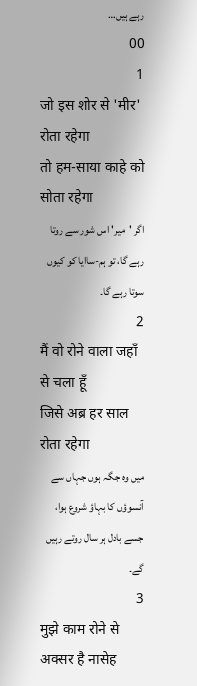رہے ہیں…
00
1
जो इस शोर से 'मीर' रोता रहेगा
तो हम-साया काहे को सोता रहेगा
اگر 'میر' اس شور سے روتا رہے گا، تو ہم-ساایا کو کیوں سوتا رہے گا۔
2
मैं वो रोने वाला जहाँ से चला हूँ
जिसे अब्र हर साल रोता रहेगा
میں وہ جگہ ہوں جہاں سے آنسوؤں کا بہاؤ شروع ہوا، جسے بادل ہر سال روتے رہیں گے۔
3
मुझे काम रोने से अक्सर है नासेह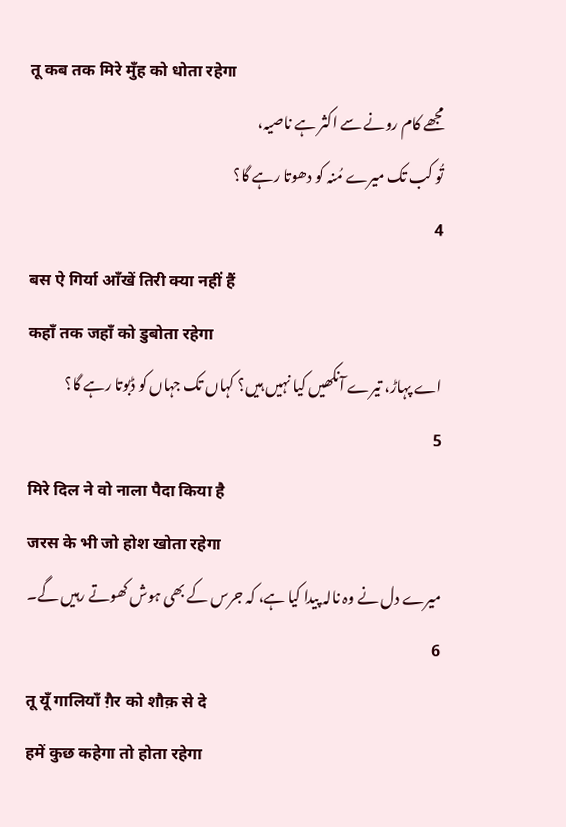तू कब तक मिरे मुँह को धोता रहेगा
مجھے کام رونے سے اکثر ہے ناصیہ،
تُو کب تک میرے مُنہ کو دھوتا رہے گا؟
4
बस ऐ गिर्या आँखें तिरी क्या नहीं हैं
कहाँ तक जहाँ को डुबोता रहेगा
اے پہاڑ، تیرے آنکھیں کیا نہیں ہیں؟ کہاں تک جہاں کو ڈبوتا رہے گا؟
5
मिरे दिल ने वो नाला पैदा किया है
जरस के भी जो होश खोता रहेगा
میرے دل نے وہ نالہ پیدا کیا ہے، کہ جرس کے بھی ہوش کھوتے رہیں گے۔
6
तू यूँ गालियाँ ग़ैर को शौक़ से दे
हमें कुछ कहेगा तो होता रहेगा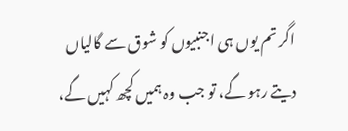اگر تم یوں ہی اجنبیوں کو شوق سے گالیاں دیتے رہو گے، تو جب وہ ہمیں کچھ کہیں گے،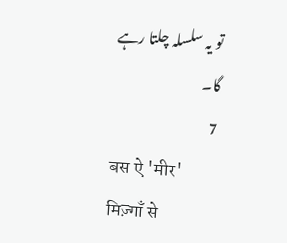تو یہ سلسلہ چلتا رہے گا۔
7
बस ऐ 'मीर' मिज़्गाँ से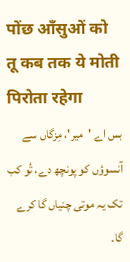पोंछ आँसुओं को
तू कब तक ये मोती पिरोता रहेगा
بس اے 'میر'، مِزگاں سے آنسوؤں کو پونچھ دے، تُو کب تک یہ موتی چنیاں گا کرے گا۔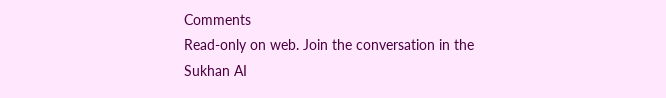Comments
Read-only on web. Join the conversation in the Sukhan AI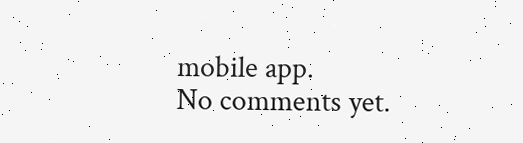mobile app.
No comments yet.